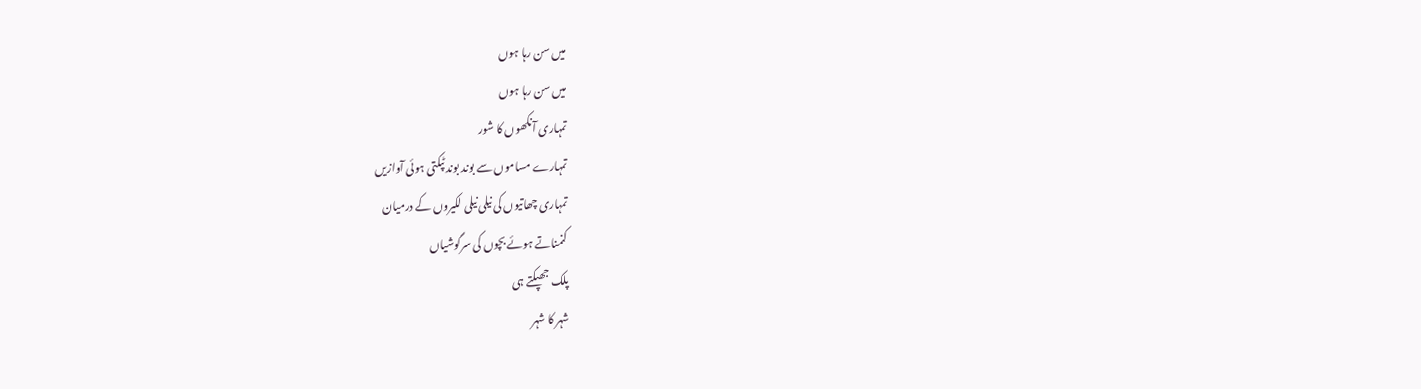میں سن رہا ہوں
میں سن رہا ہوں
تمہاری آنکھوں کا شور
تمہارے مساموں سے بوند بوند ٹپکتی ہوئی آوازیں
تمہاری چھاتیوں کی نیلی نیلی لکیروں کے درمیان
کنمناتے ہوئے بچوں کی سرگوشیاں
پلک جھپکتے ہی
شہر کا شہر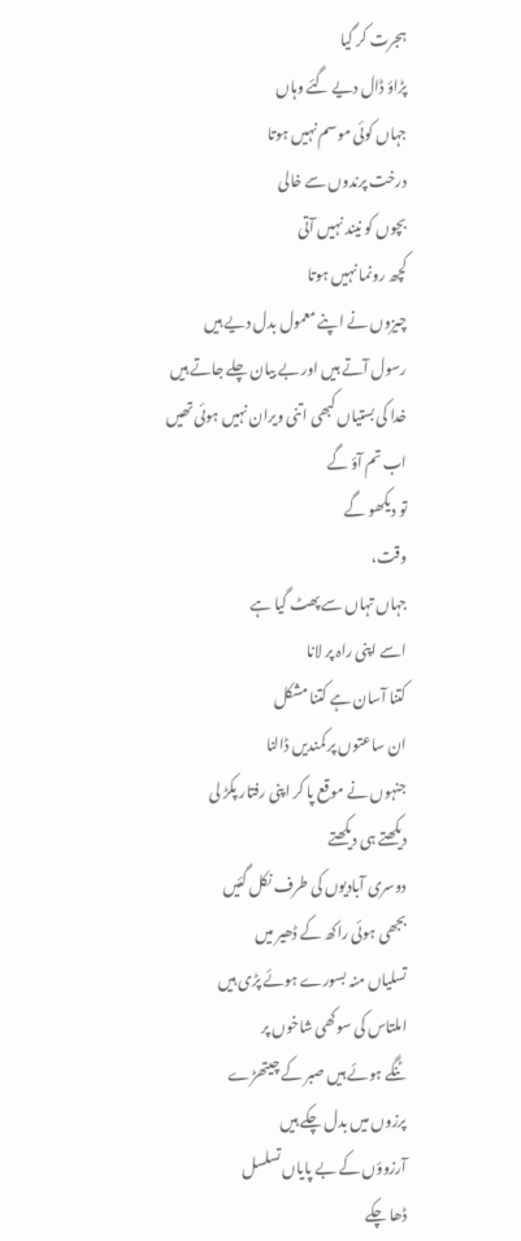ہجرت کر گیا
پڑاؤ ڈال دیے گئے وہاں
جہاں کوئی موسم نہیں ہوتا
درخت پرندوں سے خالی
بچوں کو نیند نہیں آتی
کچھ رونما نہیں ہوتا
چیزوں نے اپنے معمول بدل دیے ہیں
رسول آتے ہیں اور بے بیان چلے جاتے ہیں
خدا کی بستیاں کبھی اتنی ویران نہیں ہوئی تھیں
اب تم آؤ گے
تو دیکھو گے
وقت،
جہاں تہاں سے پھٹ گیا ہے
اسے اپنی راہ پر لانا
کتنا آسان ہے کتنا مشکل
ان ساعتوں پر کمندیں ڈالنا
جنہوں نے موقع پا کر اپنی رفتار پکڑ لی
دیکھتے ہی دیکھتے
دوسری آبادیوں کی طرف نکل گئیں
بجھی ہوئی راکھ کے ڈھیر میں
تسلیاں منہ بسورے ہوئے پڑی ہیں
املتاس کی سوکھی شاخوں پر
ٹنگے ہوئے ہیں صبر کے چیتھڑے
پرزوں میں بدل چکے ہیں
آرزوؤں کے بے پایاں تسلسل
ڈھا چکے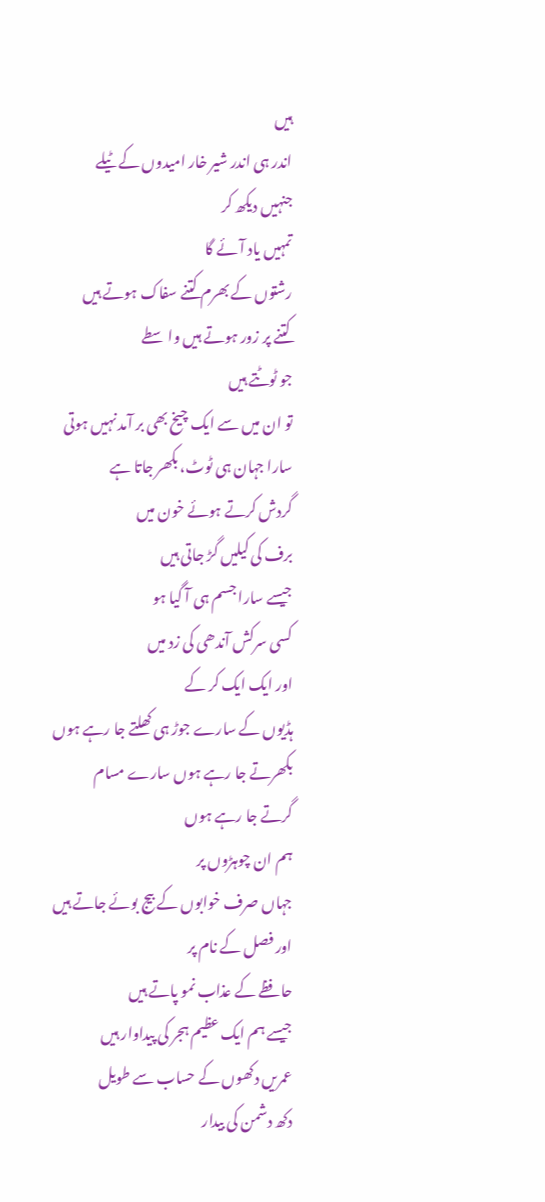ہیں
اندر ہی اندر شیر خار امیدوں کے ٹیلے
جنہیں دیکھ کر
تمہیں یاد آئے گا
رشتوں کے بھرم کتنے سفاک ہوتے ہیں
کتنے پر زور ہوتے ہیں واسطے
جو ٹوٹتے ہیں
تو ان میں سے ایک چیخ بھی بر آمد نہیں ہوتی
سارا جہان ہی ٹوٹ، بکھر جاتا ہے
گردش کرتے ہوئے خون میں
برف کی کیلیں گڑ جاتی ہیں
جیسے سارا جسم ہی آ گیا ہو
کسی سرکش آندھی کی زد میں
اور ایک ایک کر کے
ہڈیوں کے سارے جوڑ ہی کھلتے جا رہے ہوں
بکھرتے جا رہے ہوں سارے مسام
گرتے جا رہے ہوں
ہم ان چوہڑوں پر
جہاں صرف خوابوں کے بیج بوئے جاتے ہیں
اور فصل کے نام پر
حافظے کے عذاب نمو پاتے ہیں
جیسے ہم ایک عظیم ہجر کی پیداوار ہیں
عمریں دکھوں کے حساب سے طویل
دکھ دشمن کی بیدار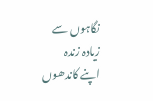نگاہوں سے زیادہ زندہ
اپنے کاندھوں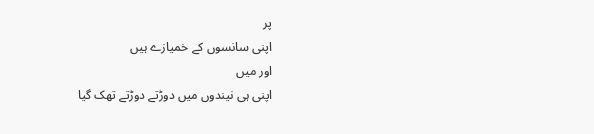پر
اپنی سانسوں کے خمیازے ہیں
اور میں
اپنی ہی نیندوں میں دوڑتے دوڑتے تھک گیا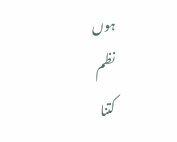ہوں
نظم
کتنا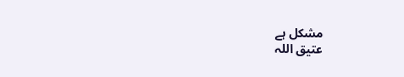مشکل ہے
عتیق اللہ